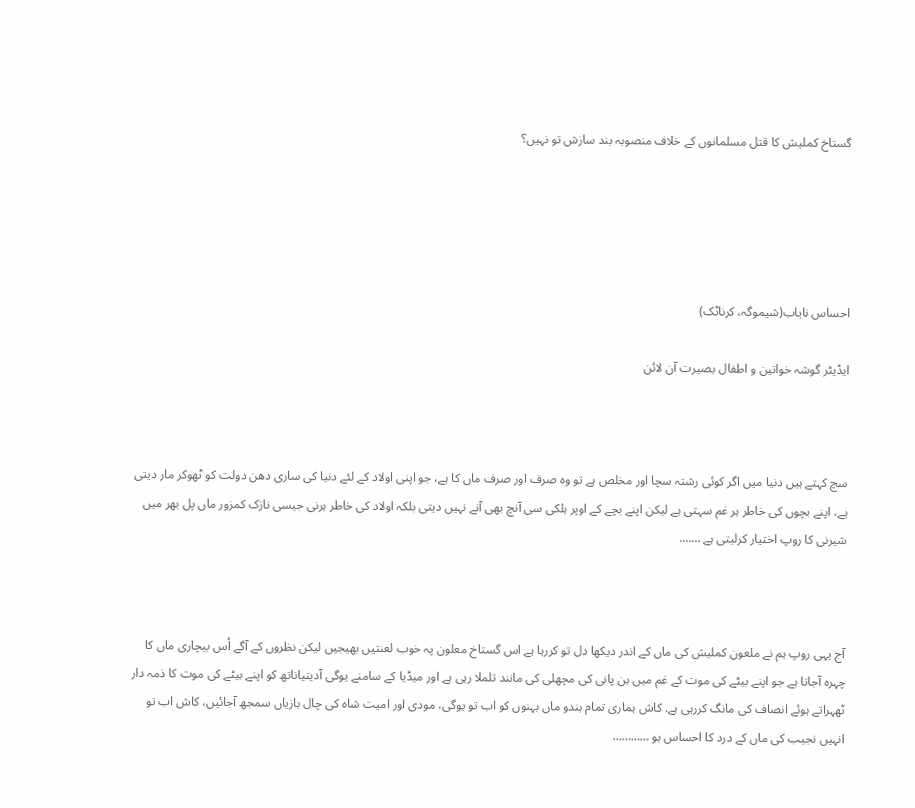گستاخ کملیش کا قتل مسلمانوں کے خلاف منصوبہ بند سازش تو نہیں؟





احساس نایاب(شیموگہ، کرناٹک)

ایڈیٹر گوشہ خواتین و اطفال بصیرت آن لائن



سچ کہتے ہیں دنیا میں اگر کوئی رشتہ سچا اور مخلص ہے تو وہ صرف اور صرف ماں کا ہے، جو اپنی اولاد کے لئے دنیا کی ساری دھن دولت کو ٹھوکر مار دیتی ہے، اپنے بچوں کی خاطر ہر غم سہتی ہے لیکن اپنے بچے کے اوپر ہلکی سی آنچ بھی آنے نہیں دیتی بلکہ اولاد کی خاطر ہرنی جیسی نازک کمزور ماں پل بھر میں شیرنی کا روپ اختیار کرلیتی ہے …….



آج یہی روپ ہم نے ملعون کملیش کی ماں کے اندر دیکھا دل تو کررہا ہے اس گستاخ معلون پہ خوب لعنتیں بھیجیں لیکن نظروں کے آگے اُس بیچاری ماں کا چہرہ آجاتا ہے جو اپنے بیٹے کی موت کے غم میں بن پانی کی مچھلی کی مانند تلملا رہی ہے اور میڈیا کے سامنے یوگی آدیتیاناتھ کو اپنے بیٹے کی موت کا ذمہ دار ٹھہراتے ہوئے انصاف کی مانگ کررہی ہے. کاش ہماری تمام ہندو ماں بہنوں کو اب تو یوگی، مودی اور امیت شاہ کی چال بازیاں سمجھ آجائیں، کاش اب تو انہیں نجیب کی ماں کے درد کا احساس ہو …………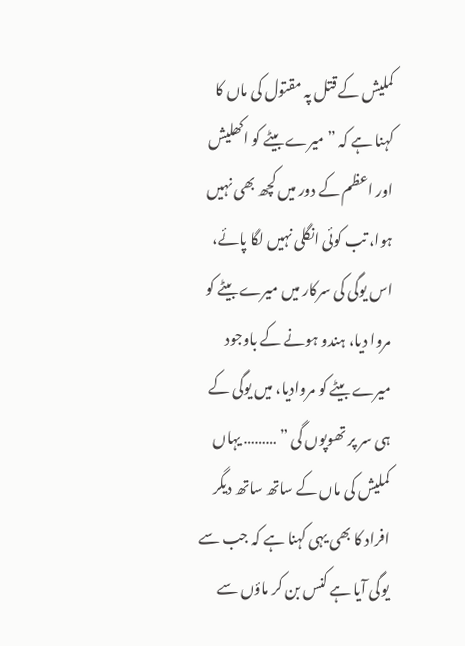کملیش کے قتل پہ مقتول کی ماں کا کہنا ہے کہ ” میرے بیٹے کو اکھلیش اور اعظم کے دور میں کچھ بھی نہیں ہوا، تب کوئی انگلی نہیں لگا پائے، اس یوگی کی سرکار میں میرے بیٹے کو مروا دیا، ہندو ہونے کے باوجود میرے بیٹے کو مروادیا، میں یوگی کے ہی سر پر تھوپوں گی ” ……… یہاں کملیش کی ماں کے ساتھ ساتھ دیگر افراد کا بھی یہی کہنا ہے کہ جب سے یوگی آیا ہے کنس بن کر ماؤں سے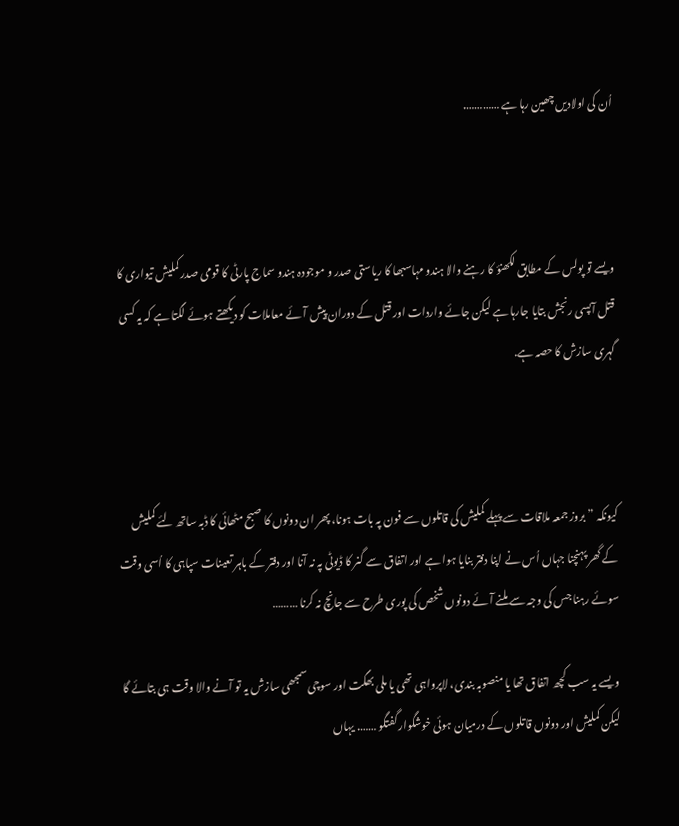اُن کی اولادیں چھین رہا ہے ………….



ویسے تو پولس کے مطابق لکھنؤ کا رہنے والا ہندو مہاسبھا کا ریاستی صدر و موجودہ ہندو سماج پارٹی کا قومی صدر کملیش تیواری کا قتل آپسی رنجش بتایا جارہا ہے لیکن جائے واردات اور قتل کے دوران پیش آئے معاملات کو دیکھتے ہوئے لگتا ہے کہ یہ کسی گہری سازش کا حصہ ہے.



کیونکہ ” بروز جمعہ ملاقات سے پہلے کملیش کی قاتلوں سے فون پہ بات ہونا، پھر ان دونوں کا صبح مٹھائی کا ڈبہ ساتھ لئے کملیش کے گھر پہنچنا جہاں اُس نے اپنا دفتر بنایا ہوا ہے اور اتفاق سے گنر کا ڈیوٹی پہ نہ آنا اور دفتر کے باہر تعینات سپاہی کا اُسی وقت سوئے رہنا جس کی وجہ سے ملنے آئے دونوں شخص کی پوری طرح سے جانچ نہ کرنا ………

ویسے یہ سب کچھ اتفاق تھا یا منصوبہ بندی، لاپرواہی تھی یا ملی بھگت اور سوچی سمجھی سازش یہ تو آنے والا وقت ہی بتائے گا لیکن کملیش اور دونوں قاتلوں کے درمیان ہوئی خوشگوار گفتگو ……. یہاں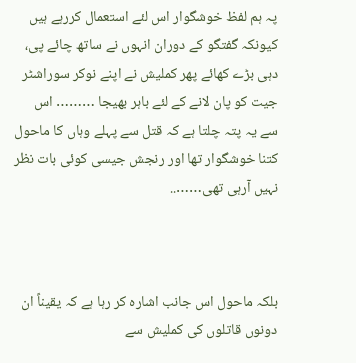پہ ہم لفظ خوشگوار اس لئے استعمال کررہے ہیں کیونکہ گفتگو کے دوران انہوں نے ساتھ چائے پی، دہی بڑے کھائے پھر کملیش نے اپنے نوکر سوراشٹر جیت کو پان لانے کے لئے باہر بھیجا ……… اس سے یہ پتہ چلتا ہے کہ قتل سے پہلے وہاں کا ماحول کتنا خوشگوار تھا اور رنجش جیسی کوئی بات نظر نہیں آرہی تھی……..



بلکہ ماحول اس جانب اشارہ کر رہا ہے کہ یقیناً ان دونوں قاتلوں کی کملیش سے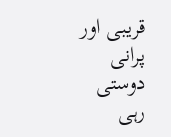قریبی اور پرانی دوستی رہی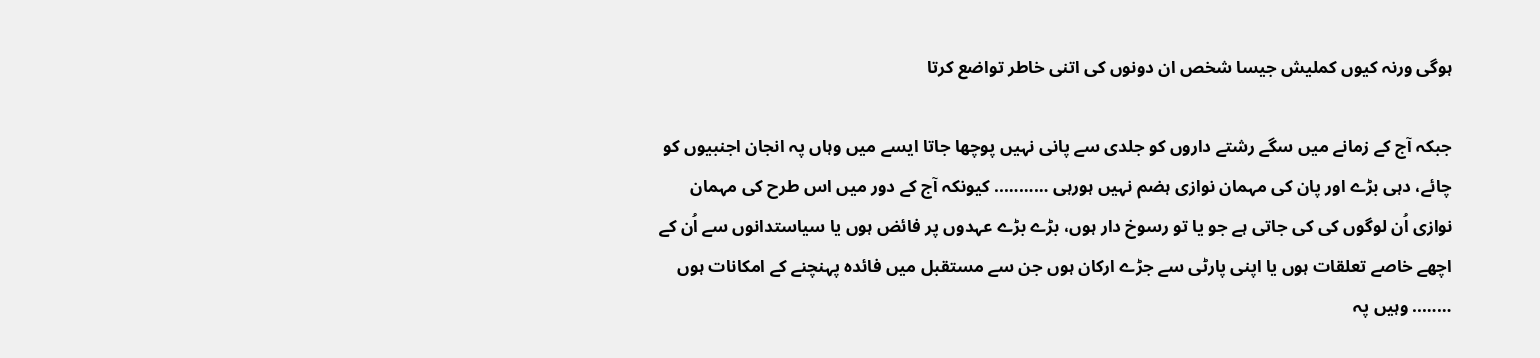ہوگی ورنہ کیوں کملیش جیسا شخص ان دونوں کی اتنی خاطر تواضع کرتا

جبکہ آج کے زمانے میں سگے رشتے داروں کو جلدی سے پانی نہیں پوچھا جاتا ایسے میں وہاں پہ انجان اجنبیوں کو چائے، دہی بڑے اور پان کی مہمان نوازی ہضم نہیں ہورہی ……….. کیونکہ آج کے دور میں اس طرح کی مہمان نوازی اُن لوگوں کی کی جاتی ہے جو یا تو رسوخ دار ہوں، بڑے بڑے عہدوں پر فائض ہوں یا سیاستدانوں سے اُن کے اچھے خاصے تعلقات ہوں یا اپنی پارٹی سے جڑے ارکان ہوں جن سے مستقبل میں فائدہ پہنچنے کے امکانات ہوں …….. وہیں پہ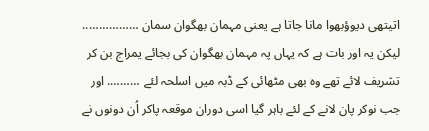اتیتھی دیوؤبھوا مانا جاتا ہے یعنی مہمان بھگوان سمان …………….. لیکن یہ اور بات ہے کہ یہاں پہ مہمان بھگوان کی بجائے یمراج بن کر تشریف لائے تھے وہ بھی مٹھائی کے ڈبہ میں اسلحہ لئے ………. اور جب نوکر پان لانے کے لئے باہر گیا اسی دوران موقعہ پاکر اُن دونوں نے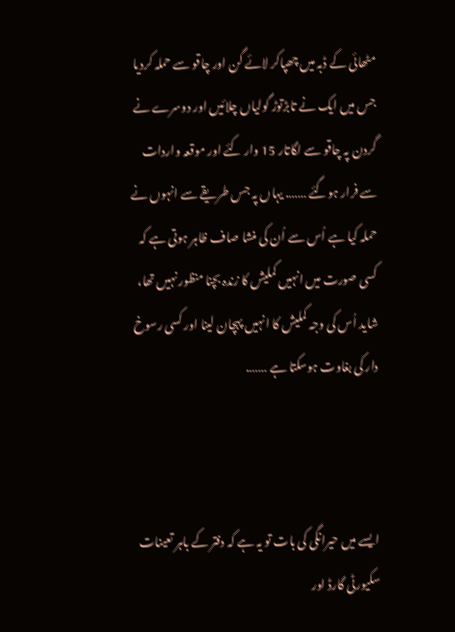مٹھائی کے ڈبہ میں چھپاکر لائے گن اور چاقو سے حملہ کردیا جس میں ایک نے تابڑتوڑ گولیاں چلائیں اور دوسرے نے گردن پہ چاقو سے لگاتار 15 وار کئے اور موقعہ واردات سے فرار ہوگئے ……. یہاں پہ جس طریقے سے انہوں نے حملہ کیا ہے اُس سے اُن کی منشا صاف ظاہر ہوتی ہے کہ کسی صورت میں انہیں کملیش کا زندہ بچنا منظور نہیں تھا، شاید اُس کی وجہ کملیش کا انہیں پہچان لینا اور کسی رسوخ دار کی بغاوت ہوسکتا ہے …….



ایسے میں حیرانگی کی بات تو یہ ہے کہ دفتر کے باہر تعینات سکیورٹی گارڈ اور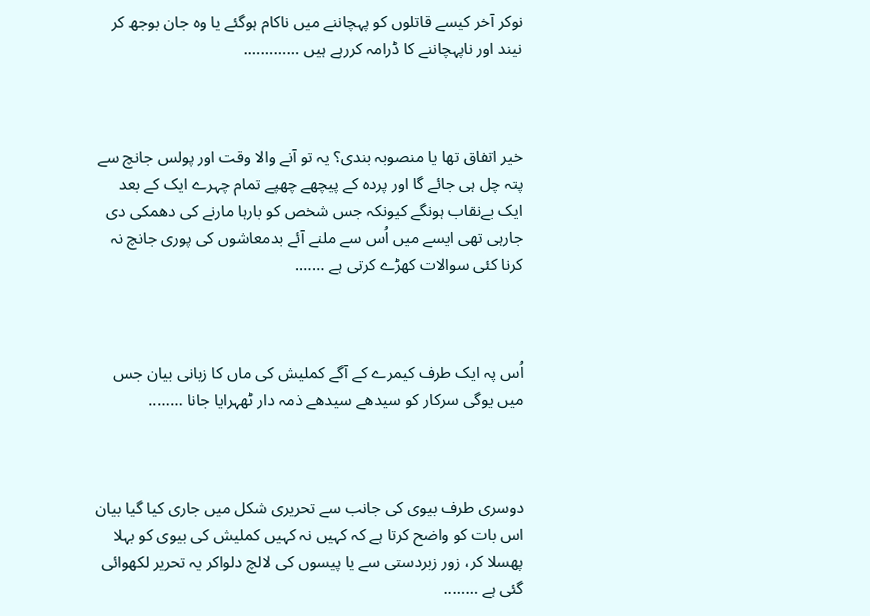نوکر آخر کیسے قاتلوں کو پہچاننے میں ناکام ہوگئے یا وہ جان بوجھ کر نیند اور ناپہچاننے کا ڈرامہ کررہے ہیں ………….



خیر اتفاق تھا یا منصوبہ بندی؟ یہ تو آنے والا وقت اور پولس جانچ سے پتہ چل ہی جائے گا اور پردہ کے پیچھے چھپے تمام چہرے ایک کے بعد ایک بےنقاب ہونگے کیونکہ جس شخص کو بارہا مارنے کی دھمکی دی جارہی تھی ایسے میں اُس سے ملنے آئے بدمعاشوں کی پوری جانچ نہ کرنا کئی سوالات کھڑے کرتی ہے …….



اُس پہ ایک طرف کیمرے کے آگے کملیش کی ماں کا زبانی بیان جس میں یوگی سرکار کو سیدھے سیدھے ذمہ دار ٹھہرایا جانا ……..



دوسری طرف بیوی کی جانب سے تحریری شکل میں جاری کیا گیا بیان اس بات کو واضح کرتا ہے کہ کہیں نہ کہیں کملیش کی بیوی کو بہلا پھسلا کر، زور زبردستی سے یا پیسوں کی لالچ دلواکر یہ تحریر لکھوائی گئی ہے ……..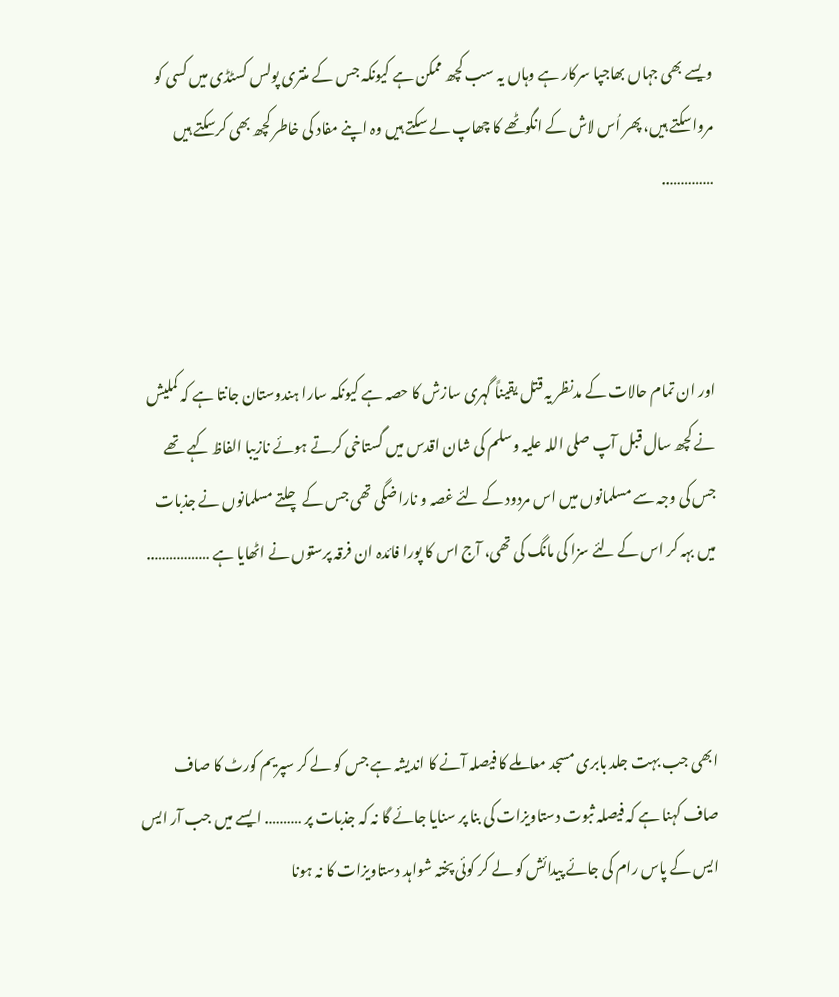ویسے بھی جہاں بھاجپا سرکار ہے وہاں یہ سب کچھ ممکن ہے کیونکہ جس کے منتری پولس کسٹڈی میں کسی کو مرواسکتے ہیں، پھر اُس لاش کے انگوٹھے کا چھاپ لے سکتے ہیں وہ اپنے مفاد کی خاطر کچھ بھی کرسکتے ہیں …………..



اور ان تمام حالات کے مدنظر یہ قتل یقیناً گہری سازش کا حصہ ہے کیونکہ سارا ہندوستان جانتا ہے کہ کملیش نے کچھ سال قبل آپ صلی اللہ علیہ وسلم کی شان اقدس میں گستاخی کرتے ہوئے نازیبا الفاظ کہے تھے جس کی وجہ سے مسلمانوں میں اس مردود کے لئے غصہ و ناراضگی تھی جس کے چلتے مسلمانوں نے جذبات میں بہہ کر اس کے لئے سزا کی مانگ کی تھی، آج اس کا پورا فائدہ ان فرقہ پرستوں نے اٹھایا ہے ……………..



ابھی جب بہت جلد بابری مسجد معاملے کا فیصلہ آنے کا اندیشہ ہے جس کو لے کر سپریم کورٹ کا صاف صاف کہنا ہے کہ فیصلہ ثبوت دستاویزات کی بنا پر سنایا جائے گا نہ کہ جذبات پر ………. ایسے میں جب آر ایس ایس کے پاس رام کی جائے پیدائش کو لے کر کوئی پختہ شواہد دستاویزات کا نہ ہونا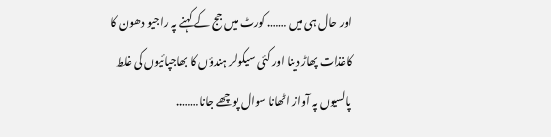اور حال ہی میں ……. کورٹ میں جج کے کہنے پہ راجیو دھون کا کاغذات پھاڑ دینا اور کئی سیکولر ہندؤں کا بھاجپائیوں کی غلط پالسیوں پہ آواز اٹھانا سوال پوچھے جانا……..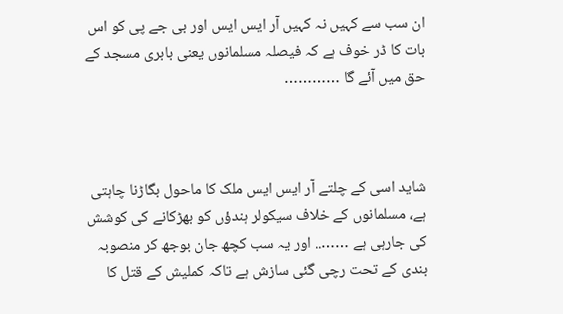ان سب سے کہیں نہ کہیں آر ایس ایس اور بی جے پی کو اس بات کا ڈر خوف ہے کہ فیصلہ مسلمانوں یعنی بابری مسجد کے حق میں آئے گا …………



شاید اسی کے چلتے آر ایس ایس ملک کا ماحول بگاڑنا چاہتی ہے، مسلمانوں کے خلاف سیکولر ہندؤں کو بھڑکانے کی کوشش کی جارہی ہے …….. اور یہ سب کچھ جان بوجھ کر منصوبہ بندی کے تحت رچی گئی سازش ہے تاکہ کملیش کے قتل کا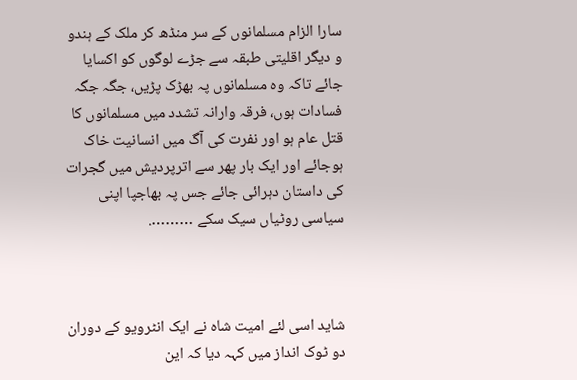سارا الزام مسلمانوں کے سر منڈھ کر ملک کے ہندو و دیگر اقلیتی طبقہ سے جڑے لوگوں کو اکسایا جائے تاکہ وہ مسلمانوں پہ بھڑک پڑیں، جگہ جگہ فسادات ہوں، فرقہ وارانہ تشدد میں مسلمانوں کا قتل عام ہو اور نفرت کی آگ میں انسانیت خاک ہوجائے اور ایک بار پھر سے اترپردیش میں گجرات کی داستان دہرائی جائے جس پہ بھاجپا اپنی سیاسی روٹیاں سیک سکے ……….



شاید اسی لئے امیت شاہ نے ایک انٹرویو کے دوران دو ٹوک انداز میں کہہ دیا کہ این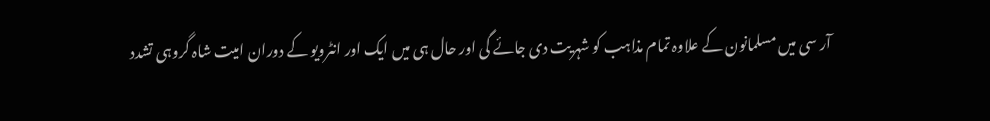آر سی میں مسلمانون کے علاوہ تمام مذاہب کو شہریت دی جائے گی اور حال ہی میں ایک اور انٹرویو کے دوران امیت شاہ گروہی تشدد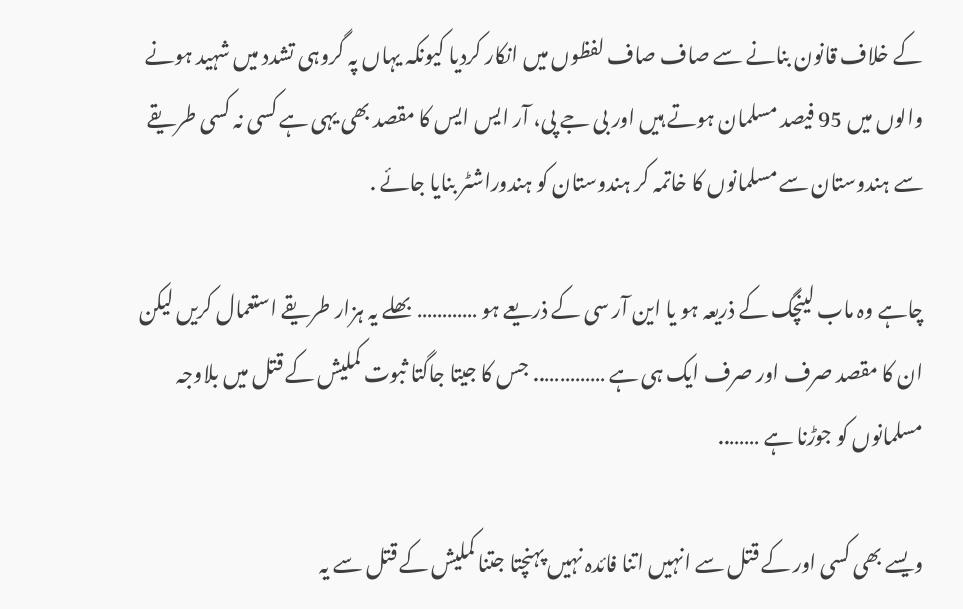کے خلاف قانون بنانے سے صاف صاف لفظوں میں انکار کردیا کیونکہ یہاں پہ گروہی تشدد میں شہید ہونے والوں میں 95 فیصد مسلمان ہوتے ہیں اور بی جے پی، آر ایس ایس کا مقصد بھی یہی ہے کسی نہ کسی طریقے سے ہندوستان سے مسلمانوں کا خاتمہ کر ہندوستان کو ہندوراشٹر بنایا جائے .

چاہے وہ ماب لینچگ کے ذریعہ ہو یا این آر سی کے ذریعے ہو ………… بھلے یہ ہزار طریقے استعمال کریں لیکن ان کا مقصد صرف اور صرف ایک ہی ہے ………….. جس کا جیتا جاگتا ثبوت کملیش کے قتل میں بلاوجہ مسلمانوں کو جوڑنا ہے ……..

ویسے بھی کسی اور کے قتل سے انہیں اتنا فائدہ نہیں پہنچتا جتنا کملیش کے قتل سے یہ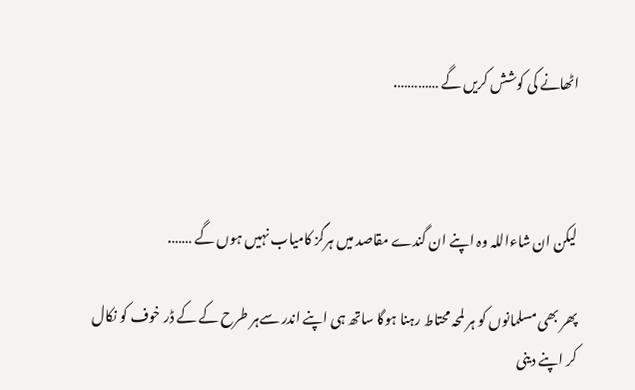اٹھانے کی کوشش کریں گے ………….



لیکن ان شاءاللہ وہ اپنے ان گندے مقاصد میں ہرگز کامیاب نہیں ہوں گے …….

پھر بھی مسلمانوں کو ہر لمحہ محتاط رہنا ہوگا ساتھ ہی اپنے اندر سےہر طرح کے کے ڈر خوف کو نکال کر اپنے دینی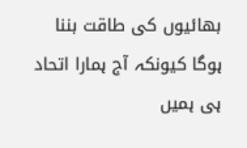بھائیوں کی طاقت بننا ہوگا کیونکہ آج ہمارا اتحاد ہی ہمیں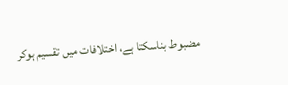مضبوط بناسکتا ہے، اختلافات میں تقسیم ہوکر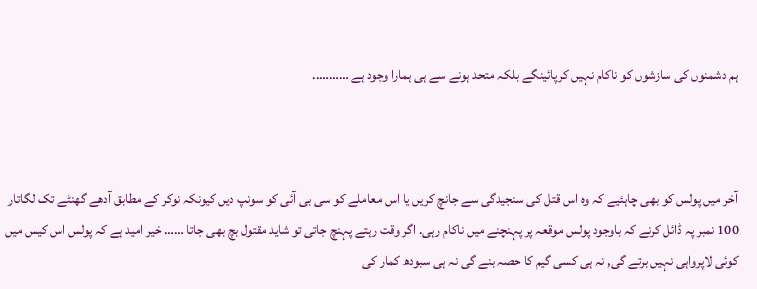ہم دشمنوں کی سازشوں کو ناکام نہیں کرپائینگے بلکہ متحد ہونے سے ہی ہمارا وجود ہے ………..



آخر میں پولس کو بھی چاہئیے کہ وہ اس قتل کی سنجیدگی سے جانچ کریں یا اس معاملے کو سی بی آئی کو سونپ دیں کیونکہ نوکر کے مطابق آدھے گھنٹے تک لگاتار 100 نمبر پہ ڈائل کرنے کہ باوجود پولس موقعہ پر پہنچنے میں ناکام رہی. اگر وقت رہتے پہنچ جاتی تو شاید مقتول بچ بھی جاتا …… خیر امید ہے کہ پولس اس کیس میں کوئی لاپرواہی نہیں برتے گی, نہ ہی کسی گیم کا حصہ بنے گی نہ ہی سبودھ کمار کی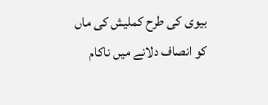بیوی کی طرح کملیش کی ماں کو انصاف دلانے میں ناکام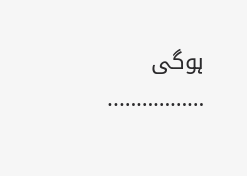ہوگی ……………..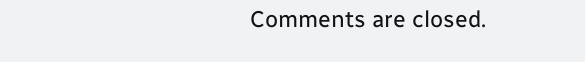Comments are closed.